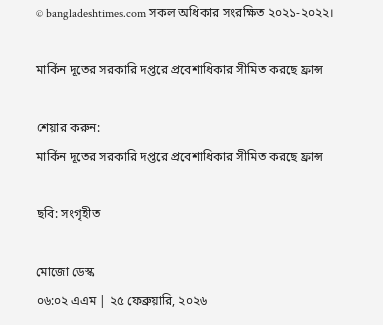© bangladeshtimes.com সকল অধিকার সংরক্ষিত ২০২১-২০২২।

মার্কিন দূতের সরকারি দপ্তরে প্রবেশাধিকার সীমিত করছে ফ্রান্স

শেয়ার করুন:
মার্কিন দূতের সরকারি দপ্তরে প্রবেশাধিকার সীমিত করছে ফ্রান্স

ছবি: সংগৃহীত

মোজো ডেস্ক
০৬:০২ এএম | ২৫ ফেব্রুয়ারি, ২০২৬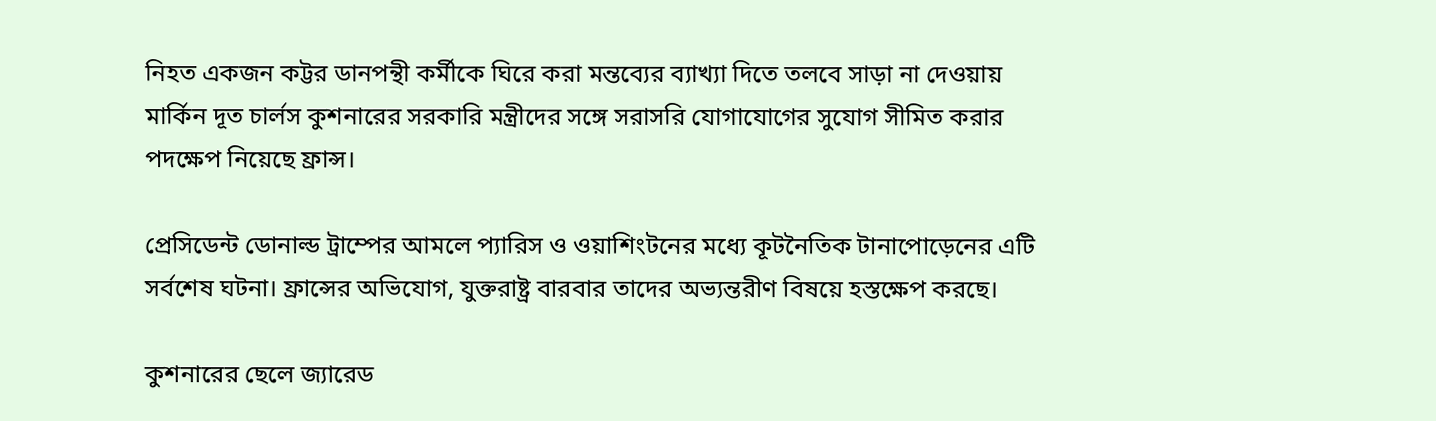নিহত একজন কট্টর ডানপন্থী কর্মীকে ঘিরে করা মন্তব্যের ব্যাখ্যা দিতে তলবে সাড়া না দেওয়ায় মার্কিন দূত চার্লস কুশনারের সরকারি মন্ত্রীদের সঙ্গে সরাসরি যোগাযোগের সুযোগ সীমিত করার পদক্ষেপ নিয়েছে ফ্রান্স।

প্রেসিডেন্ট ডোনাল্ড ট্রাম্পের আমলে প্যারিস ও ওয়াশিংটনের মধ্যে কূটনৈতিক টানাপোড়েনের এটি সর্বশেষ ঘটনা। ফ্রান্সের অভিযোগ, যুক্তরাষ্ট্র বারবার তাদের অভ্যন্তরীণ বিষয়ে হস্তক্ষেপ করছে।

কুশনারের ছেলে জ্যারেড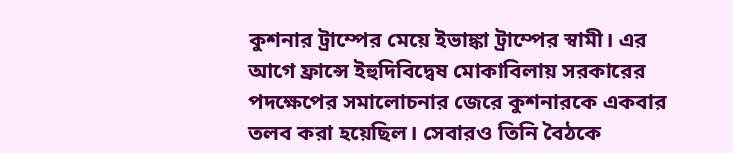কুশনার ট্রাম্পের মেয়ে ইভাঙ্কা ট্রাম্পের স্বামী। এর আগে ফ্রান্সে ইহুদিবিদ্বেষ মোকাবিলায় সরকারের পদক্ষেপের সমালোচনার জেরে কুশনারকে একবার তলব করা হয়েছিল। সেবারও তিনি বৈঠকে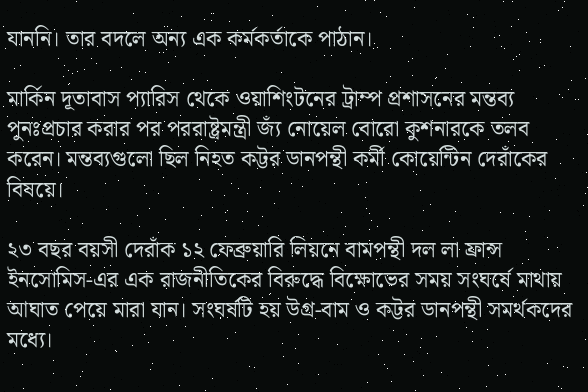যাননি। তার বদলে অন্য এক কর্মকর্তাকে পাঠান।

মার্কিন দূতাবাস প্যারিস থেকে ওয়াশিংটনের ট্রাম্প প্রশাসনের মন্তব্য পুনঃপ্রচার করার পর পররাষ্ট্রমন্ত্রী জ্যঁ নোয়েল বোরো কুশনারকে তলব করেন। মন্তব্যগুলো ছিল নিহত কট্টর ডানপন্থী কর্মী কোয়েন্টিন দেরাঁকের বিষয়ে।

২৩ বছর বয়সী দেরাঁক ১২ ফেব্রুয়ারি লিয়নে বামপন্থী দল লা ফ্রান্স ইনসোমিস-এর এক রাজনীতিকের বিরুদ্ধে বিক্ষোভের সময় সংঘর্ষে মাথায় আঘাত পেয়ে মারা যান। সংঘর্ষটি হয় উগ্র-বাম ও কট্টর ডানপন্থী সমর্থকদের মধ্যে।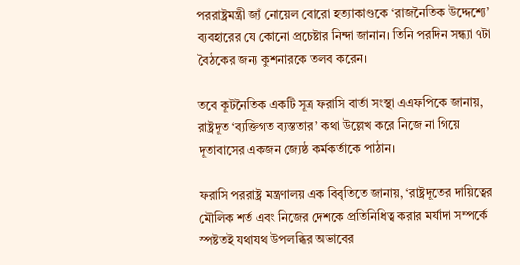পররাষ্ট্রমন্ত্রী জ্যঁ নোয়েল বোরো হত্যাকাণ্ডকে ‘রাজনৈতিক উদ্দেশ্যে’ ব্যবহারের যে কোনো প্রচেষ্টার নিন্দা জানান। তিনি পরদিন সন্ধ্যা ৭টা বৈঠকের জন্য কুশনারকে তলব করেন।

তবে কূটনৈতিক একটি সূত্র ফরাসি বার্তা সংস্থা এএফপিকে জানায়, রাষ্ট্রদূত ‘ব্যক্তিগত ব্যস্ততার’ কথা উল্লেখ করে নিজে না গিয়ে দূতাবাসের একজন জ্যেষ্ঠ কর্মকর্তাকে পাঠান।

ফরাসি পররাষ্ট্র মন্ত্রণালয় এক বিবৃতিতে জানায়, ‘রাষ্ট্রদূতের দায়িত্বের মৌলিক শর্ত এবং নিজের দেশকে প্রতিনিধিত্ব করার মর্যাদা সম্পর্কে স্পষ্টতই যথাযথ উপলব্ধির অভাবের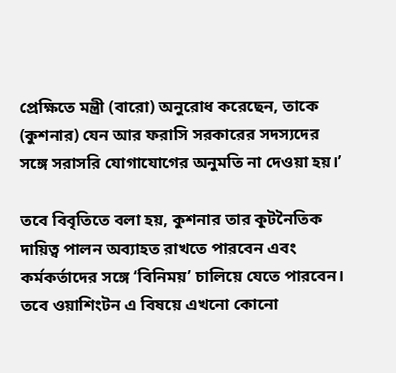প্রেক্ষিতে মন্ত্রী (বারো) অনুরোধ করেছেন, তাকে (কুশনার) যেন আর ফরাসি সরকারের সদস্যদের সঙ্গে সরাসরি যোগাযোগের অনুমতি না দেওয়া হয়।’

তবে বিবৃতিতে বলা হয়, কুশনার তার কূটনৈতিক দায়িত্ব পালন অব্যাহত রাখতে পারবেন এবং কর্মকর্তাদের সঙ্গে ‘বিনিময়’ চালিয়ে যেতে পারবেন। তবে ওয়াশিংটন এ বিষয়ে এখনো কোনো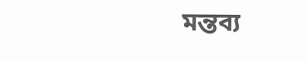মন্তব্য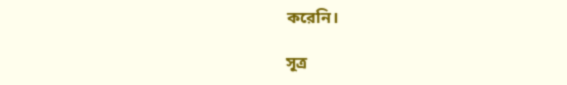করেনি।

সূত্র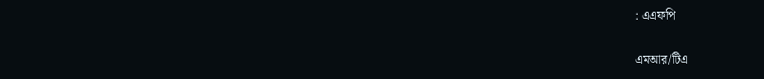: এএফপি

এমআর/টিএ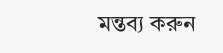মন্তব্য করুন